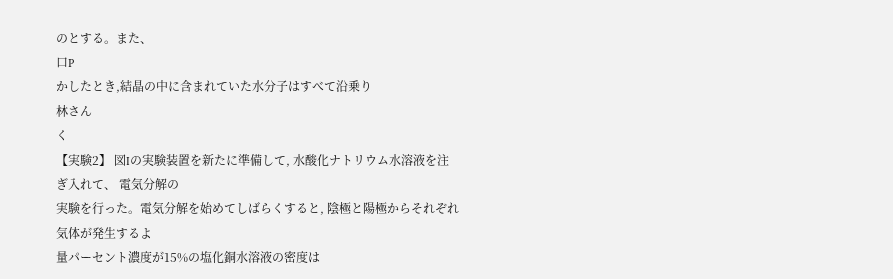のとする。また、
口P
かしたとき,結晶の中に含まれていた水分子はすべて沿乗り
林さん
く
【実験2】 図Iの実験装置を新たに準備して, 水酸化ナトリウム水溶液を注ぎ入れて、 電気分解の
実験を行った。電気分解を始めてしばらくすると, 陰極と陽極からそれぞれ気体が発生するよ
量パーセント濃度が15%の塩化銅水溶液の密度は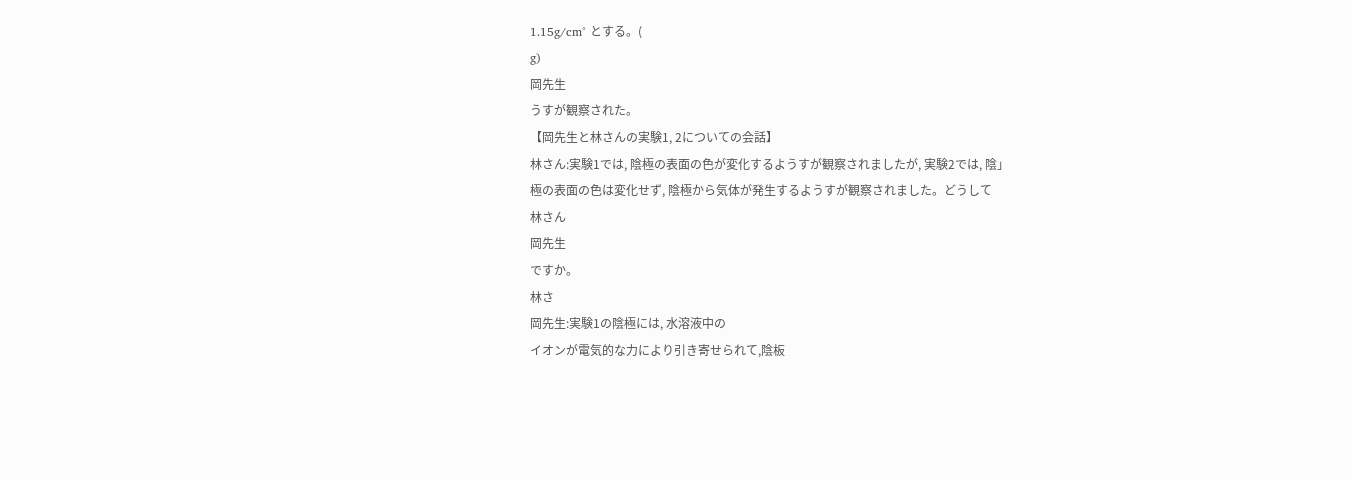1.15g/cm° とする。(
g)
岡先生
うすが観察された。
【岡先生と林さんの実験1, 2についての会話】
林さん:実験1では, 陰極の表面の色が変化するようすが観察されましたが, 実験2では, 陰」
極の表面の色は変化せず, 陰極から気体が発生するようすが観察されました。どうして
林さん
岡先生
ですか。
林さ
岡先生:実験1の陰極には, 水溶液中の
イオンが電気的な力により引き寄せられて,陰板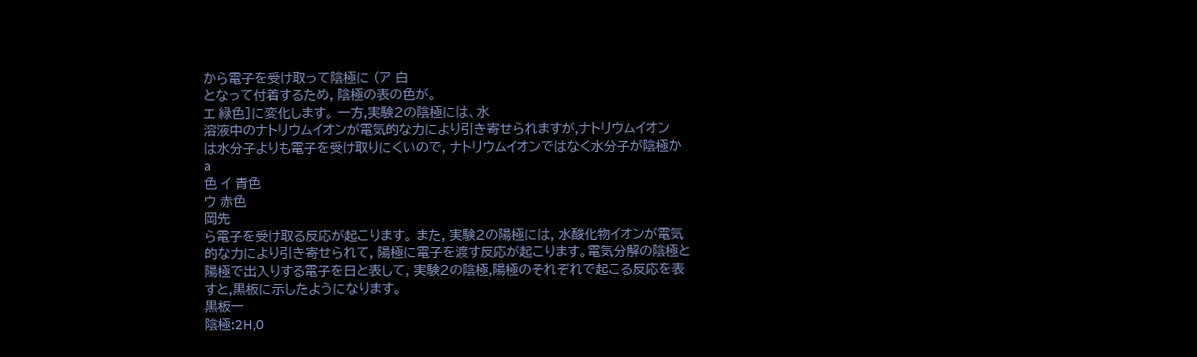から電子を受け取って陰極に (ア 白
となって付着するため, 陰極の表の色が。
エ 緑色]に変化します。 一方,実験2の陰極には、水
溶液中のナトリウムイオンが電気的な力により引き寄せられますが,ナトリウムイオン
は水分子よりも電子を受け取りにくいので, ナトリウムイオンではなく水分子が陰極か
a
色 イ 青色
ウ 赤色
岡先
ら電子を受け取る反応が起こります。 また, 実験2の陽極には, 水酸化物イオンが電気
的な力により引き寄せられて, 陽極に電子を渡す反応が起こります。電気分解の陰極と
陽極で出入りする電子を日と表して, 実験2の陰極,陽極のそれぞれで起こる反応を表
すと,黒板に示したようになります。
黒板一
陰極:2H,0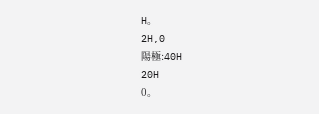H。
2H,0
陽極:40H
20H
0。